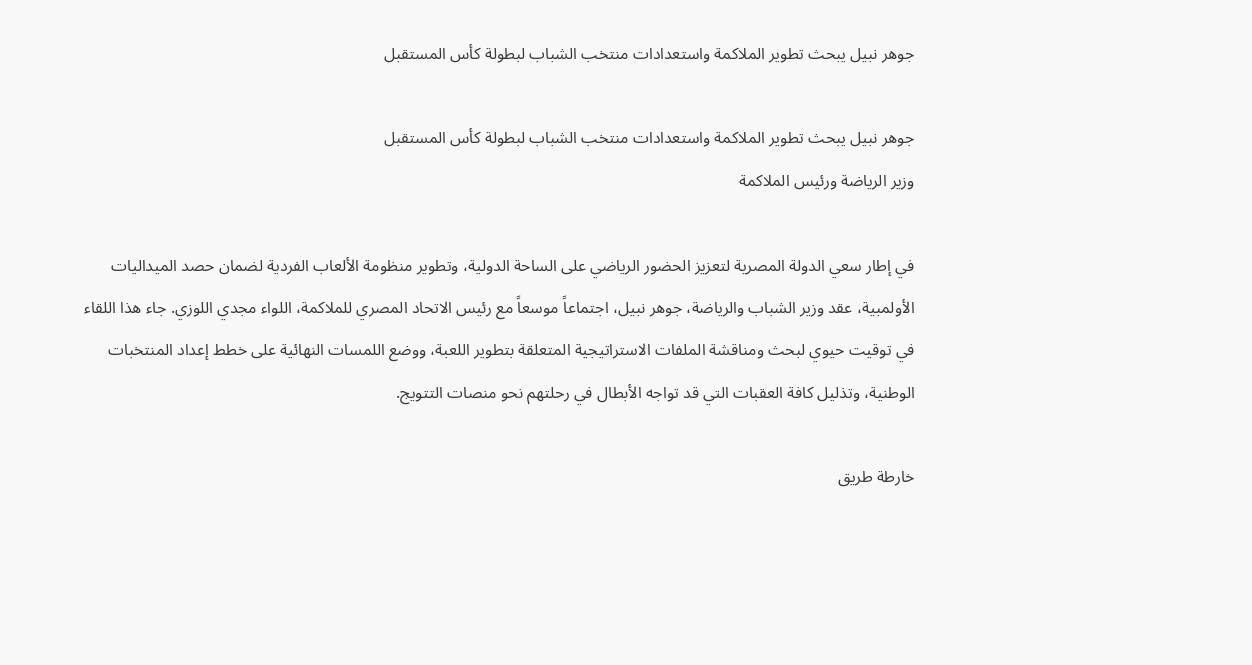جوهر نبيل يبحث تطوير الملاكمة واستعدادات منتخب الشباب لبطولة كأس المستقبل

جوهر نبيل يبحث تطوير الملاكمة واستعدادات منتخب الشباب لبطولة كأس المستقبل
وزير الرياضة ورئيس الملاكمة

في إطار سعي الدولة المصرية لتعزيز الحضور الرياضي على الساحة الدولية، وتطوير منظومة الألعاب الفردية لضمان حصد الميداليات الأولمبية، عقد وزير الشباب والرياضة، جوهر نبيل، اجتماعاً موسعاً مع رئيس الاتحاد المصري للملاكمة، اللواء مجدي اللوزي. جاء هذا اللقاء في توقيت حيوي لبحث ومناقشة الملفات الاستراتيجية المتعلقة بتطوير اللعبة، ووضع اللمسات النهائية على خطط إعداد المنتخبات الوطنية، وتذليل كافة العقبات التي قد تواجه الأبطال في رحلتهم نحو منصات التتويج.

خارطة طريق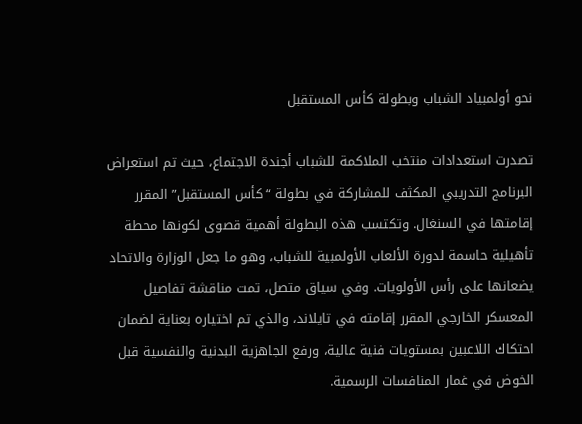نحو أولمبياد الشباب وبطولة كأس المستقبل

تصدرت استعدادات منتخب الملاكمة للشباب أجندة الاجتماع، حيث تم استعراض البرنامج التدريبي المكثف للمشاركة في بطولة “كأس المستقبل” المقرر إقامتها في السنغال. وتكتسب هذه البطولة أهمية قصوى لكونها محطة تأهيلية حاسمة لدورة الألعاب الأولمبية للشباب، وهو ما جعل الوزارة والاتحاد يضعانها على رأس الأولويات. وفي سياق متصل، تمت مناقشة تفاصيل المعسكر الخارجي المقرر إقامته في تايلاند، والذي تم اختياره بعناية لضمان احتكاك اللاعبين بمستويات فنية عالية، ورفع الجاهزية البدنية والنفسية قبل الخوض في غمار المنافسات الرسمية.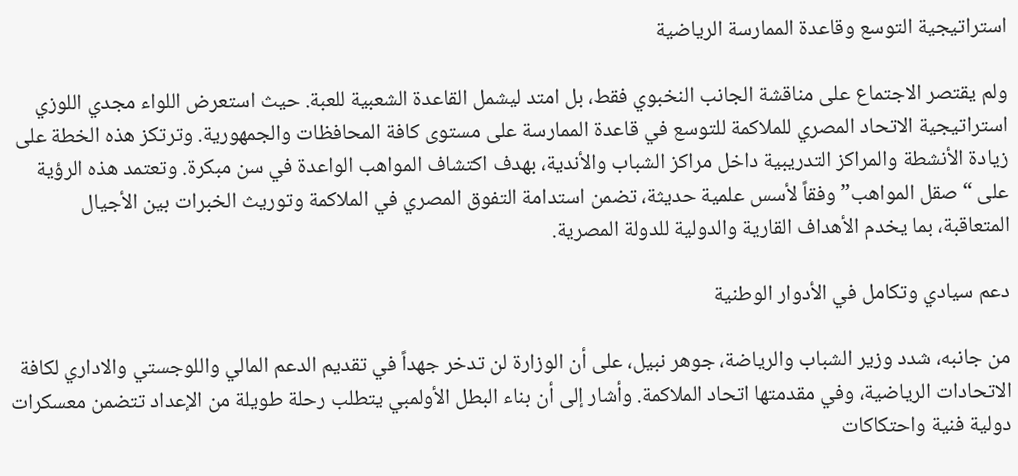استراتيجية التوسع وقاعدة الممارسة الرياضية

ولم يقتصر الاجتماع على مناقشة الجانب النخبوي فقط، بل امتد ليشمل القاعدة الشعبية للعبة. حيث استعرض اللواء مجدي اللوزي استراتيجية الاتحاد المصري للملاكمة للتوسع في قاعدة الممارسة على مستوى كافة المحافظات والجمهورية. وترتكز هذه الخطة على زيادة الأنشطة والمراكز التدريبية داخل مراكز الشباب والأندية، بهدف اكتشاف المواهب الواعدة في سن مبكرة. وتعتمد هذه الرؤية على “صقل المواهب” وفقاً لأسس علمية حديثة، تضمن استدامة التفوق المصري في الملاكمة وتوريث الخبرات بين الأجيال المتعاقبة، بما يخدم الأهداف القارية والدولية للدولة المصرية.

دعم سيادي وتكامل في الأدوار الوطنية

من جانبه، شدد وزير الشباب والرياضة، جوهر نبيل، على أن الوزارة لن تدخر جهداً في تقديم الدعم المالي واللوجستي والاداري لكافة الاتحادات الرياضية، وفي مقدمتها اتحاد الملاكمة. وأشار إلى أن بناء البطل الأولمبي يتطلب رحلة طويلة من الإعداد تتضمن معسكرات دولية فنية واحتكاكات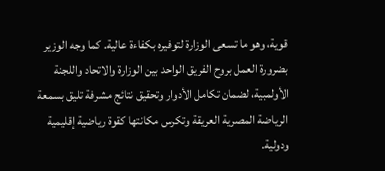قوية، وهو ما تسعى الوزارة لتوفيره بكفاءة عالية. كما وجه الوزير بضرورة العمل بروح الفريق الواحد بين الوزارة والاتحاد واللجنة الأولمبية، لضمان تكامل الأدوار وتحقيق نتائج مشرفة تليق بسمعة الرياضة المصرية العريقة وتكرس مكانتها كقوة رياضية إقليمية ودولية.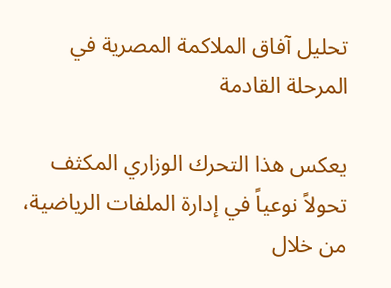تحليل آفاق الملاكمة المصرية في المرحلة القادمة

يعكس هذا التحرك الوزاري المكثف تحولاً نوعياً في إدارة الملفات الرياضية، من خلال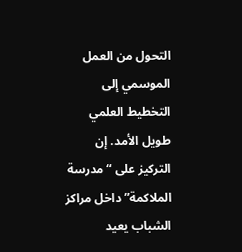التحول من العمل الموسمي إلى التخطيط العلمي طويل الأمد. إن التركيز على “مدرسة الملاكمة” داخل مراكز الشباب يعيد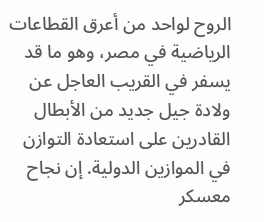الروح لواحد من أعرق القطاعات الرياضية في مصر، وهو ما قد يسفر في القريب العاجل عن ولادة جيل جديد من الأبطال القادرين على استعادة التوازن في الموازين الدولية. إن نجاح معسكر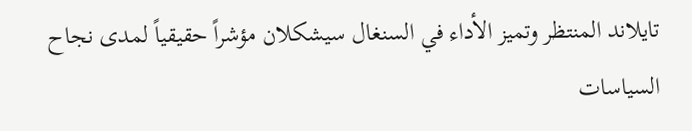تايلاند المنتظر وتميز الأداء في السنغال سيشكلان مؤشراً حقيقياً لمدى نجاح السياسات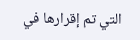التي تم إقرارها في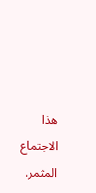هذا الاجتماع المثمر.